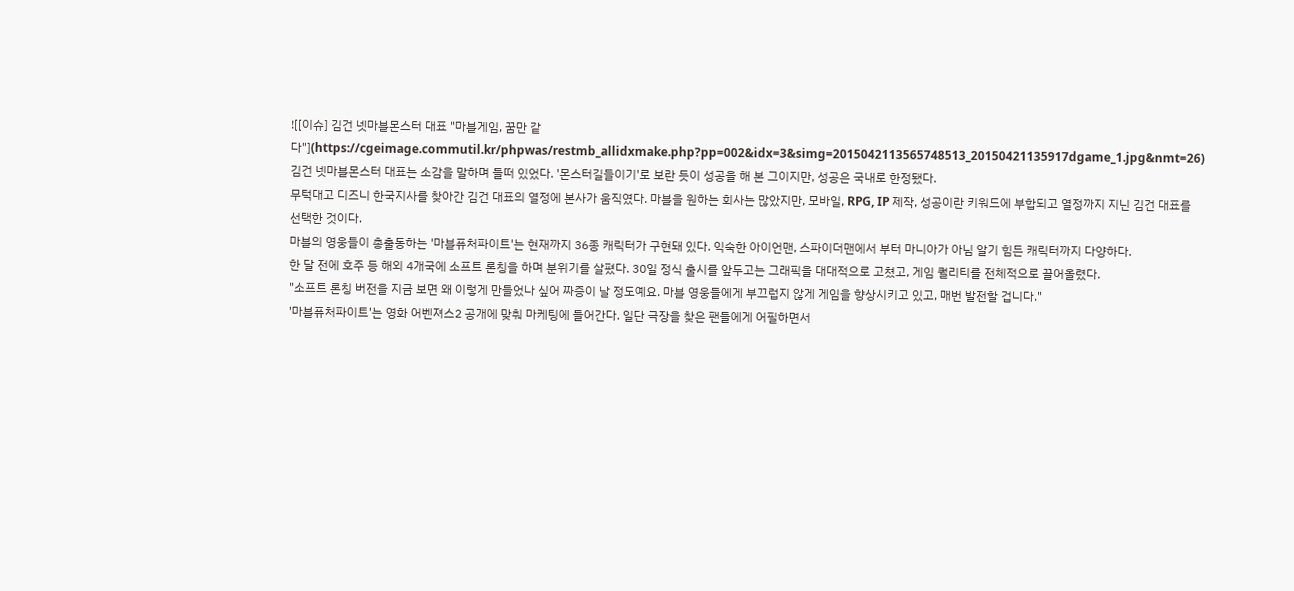![[이슈] 김건 넷마블몬스터 대표 "마블게임, 꿈만 같다"](https://cgeimage.commutil.kr/phpwas/restmb_allidxmake.php?pp=002&idx=3&simg=2015042113565748513_20150421135917dgame_1.jpg&nmt=26)
김건 넷마블몬스터 대표는 소감을 말하며 들떠 있었다. '몬스터길들이기'로 보란 듯이 성공을 해 본 그이지만, 성공은 국내로 한정됐다.
무턱대고 디즈니 한국지사를 찾아간 김건 대표의 열정에 본사가 움직였다. 마블을 원하는 회사는 많았지만, 모바일, RPG, IP 제작, 성공이란 키워드에 부합되고 열정까지 지닌 김건 대표를 선택한 것이다.
마블의 영웅들이 총출동하는 '마블퓨처파이트'는 현재까지 36종 캐릭터가 구현돼 있다. 익숙한 아이언맨, 스파이더맨에서 부터 마니아가 아님 알기 힘든 캐릭터까지 다양하다.
한 달 전에 호주 등 해외 4개국에 소프트 론칭을 하며 분위기를 살폈다. 30일 정식 출시를 앞두고는 그래픽을 대대적으로 고쳤고, 게임 퀄리티를 전체적으로 끌어올렸다.
"소프트 론칭 버전을 지금 보면 왜 이렇게 만들었나 싶어 짜증이 날 정도예요. 마블 영웅들에게 부끄럽지 않게 게임을 향상시키고 있고, 매번 발전할 겁니다."
'마블퓨처파이트'는 영화 어벤져스2 공개에 맞춰 마케팅에 들어간다. 일단 극장을 찾은 팬들에게 어필하면서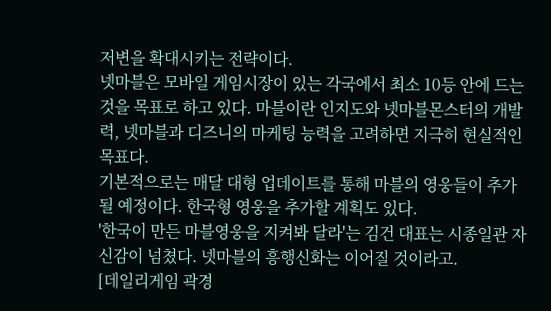저변을 확대시키는 전략이다.
넷마블은 모바일 게임시장이 있는 각국에서 최소 10등 안에 드는 것을 목표로 하고 있다. 마블이란 인지도와 넷마블몬스터의 개발력, 넷마블과 디즈니의 마케팅 능력을 고려하면 지극히 현실적인 목표다.
기본적으로는 매달 대형 업데이트를 통해 마블의 영웅들이 추가될 예정이다. 한국형 영웅을 추가할 계획도 있다.
'한국이 만든 마블영웅을 지켜봐 달라'는 김건 대표는 시종일관 자신감이 넘쳤다. 넷마블의 흥행신화는 이어질 것이라고.
[데일리게임 곽경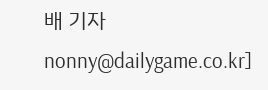배 기자 nonny@dailygame.co.kr]